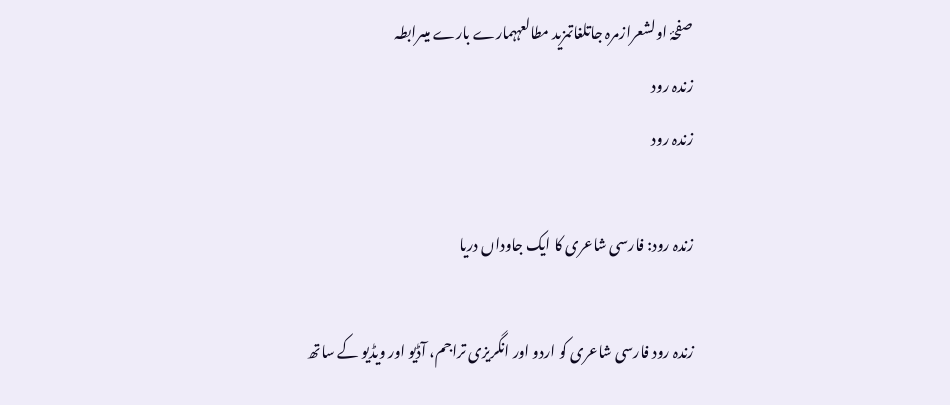صفحۂ اولشعرازمرہ جاتلغاتمزید مطالعہہمارے بارے میںرابطہ
زندہ رود
زندہ رود

زندہ رود: فارسی شاعری کا ایک جاوداں دریا

زندہ رود فارسی شاعری کو اردو اور انگریزی تراجم، آڈیو اور ویڈیو کے ساتھ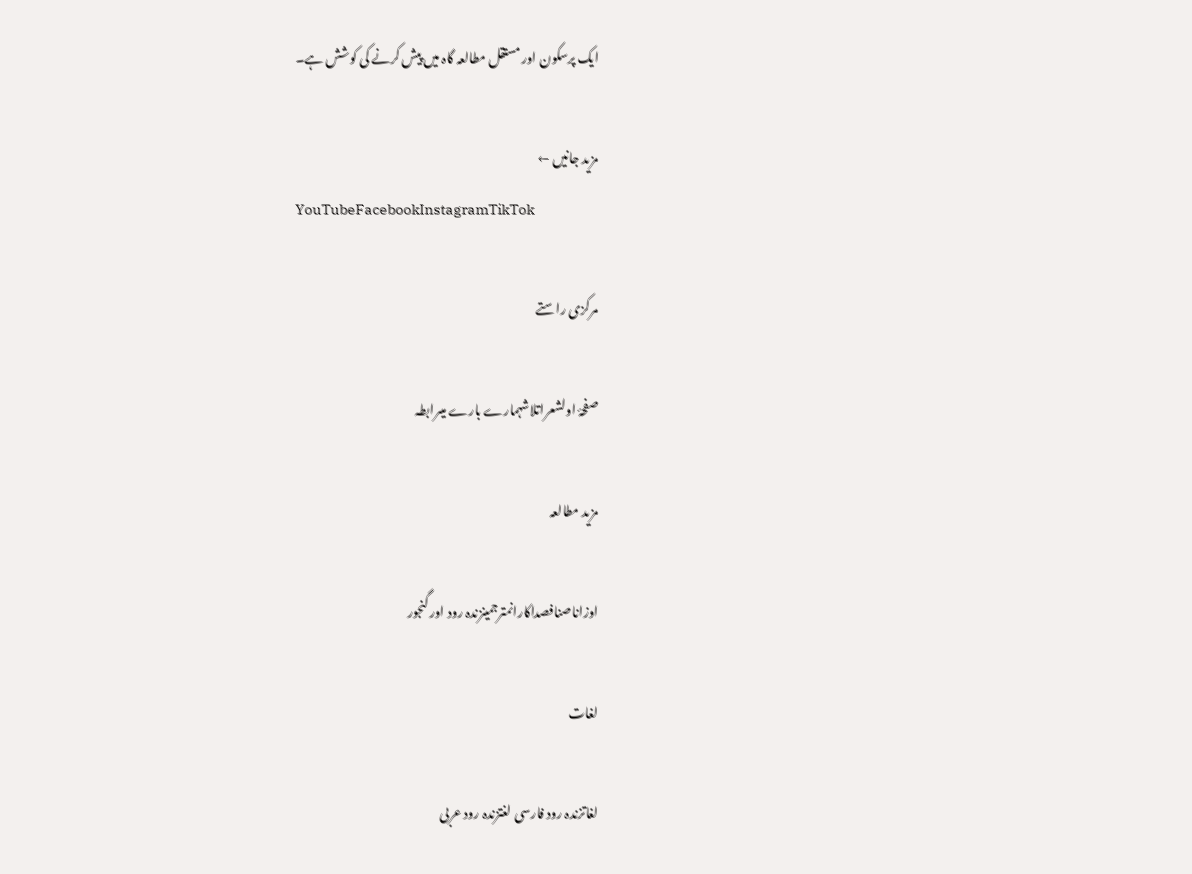ایک پرسکون اور مستقل مطالعہ گاہ میں پیش کرنے کی کوشش ہے۔

مزید جانیں ←
YouTubeFacebookInstagramTikTok

مرکزی راستے

صفحۂ اولشعراتلاشہمارے بارے میںرابطہ

مزید مطالعہ

اوزاناصنافصداکارانمترجمینزندہ رود اور گنجور

لغات

لغاتزندہ رود فارسی لغتزندہ رود عربی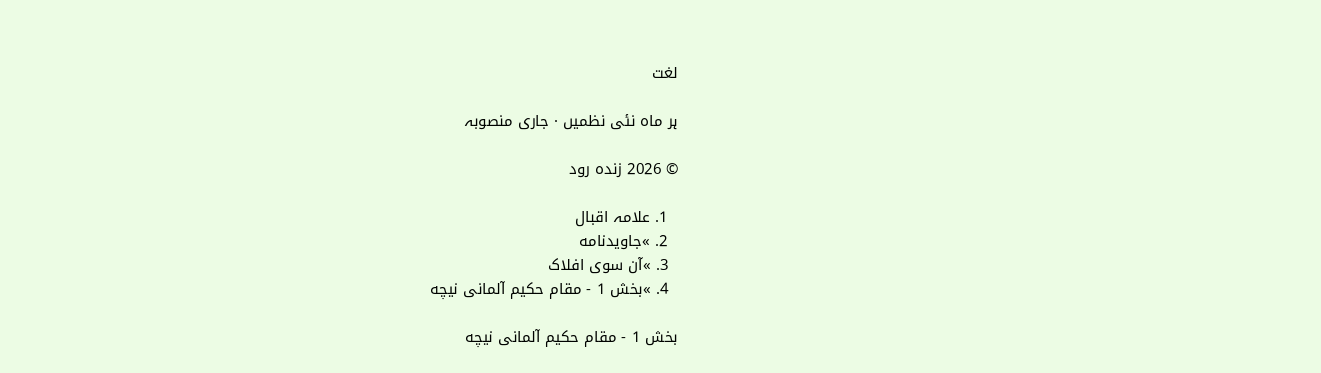لغت

ہر ماہ نئی نظمیں · جاری منصوبہ

© 2026 زندہ رود

  1. علامہ اقبال
  2. »جاویدنامه
  3. »آن سوی افلاک
  4. »بخش 1 - مقام حکیم آلمانی نیچه

بخش 1 - مقام حکیم آلمانی نیچه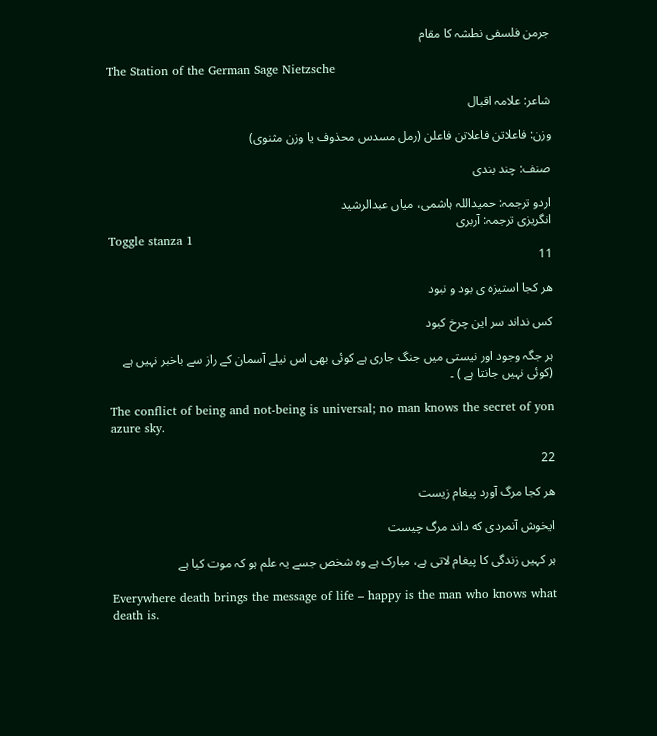جرمن فلسفی نطشہ کا مقام

The Station of the German Sage Nietzsche

شاعر: علامہ اقبال

وزن: فاعلاتن فاعلاتن فاعلن (رمل مسدس محذوف یا وزن مثنوی)

صنف: چند بندی

اردو ترجمہ: حمیداللہ ہاشمی، میاں عبدالرشید
انگریزی ترجمہ: آربری
Toggle stanza 1
11

هر کجا استیزه ی بود و نبود

کس نداند سر این چرخ کبود

ہر جگہ وجود اور نیستی میں جنگ جاری ہے کوئی بھی اس نیلے آسمان کے راز سے باخبر نہیں ہے (کوئی نہیں جانتا ہے ) ۔

The conflict of being and not-being is universal; no man knows the secret of yon azure sky.

22

هر کجا مرگ آورد پیغام زیست

ایخوش آنمردی که داند مرگ چیست

ہر کہیں زندگی کا پیغام لاتی ہے، مبارک ہے وہ شخص جسے یہ علم ہو کہ موت کیا ہے

Everywhere death brings the message of life – happy is the man who knows what death is.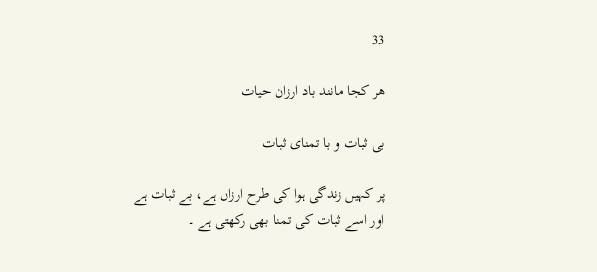33

هر کجا مانند باد ارزان حیات

بی ثبات و با تمنای ثبات

پر کہیں زندگی ہوا کی طرح ارزاں ہے، بے ثبات ہے اور اسے ثبات کی تمنا بھی رکھتی ہے ۔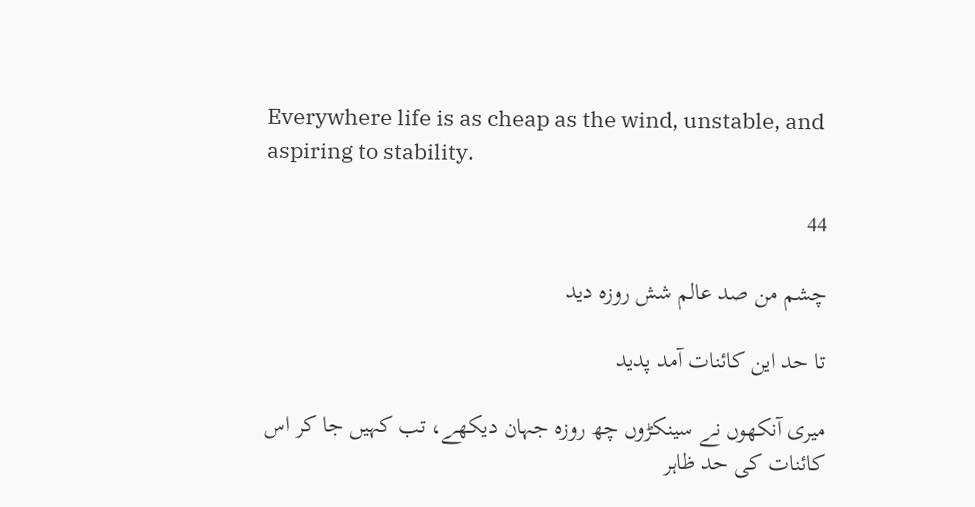Everywhere life is as cheap as the wind, unstable, and aspiring to stability.

44

چشم من صد عالم شش روزه دید

تا حد این کائنات آمد پدید

میری آنکھوں نے سینکڑوں چھ روزہ جہان دیکھے، تب کہیں جا کر اس کائنات کی حد ظاہر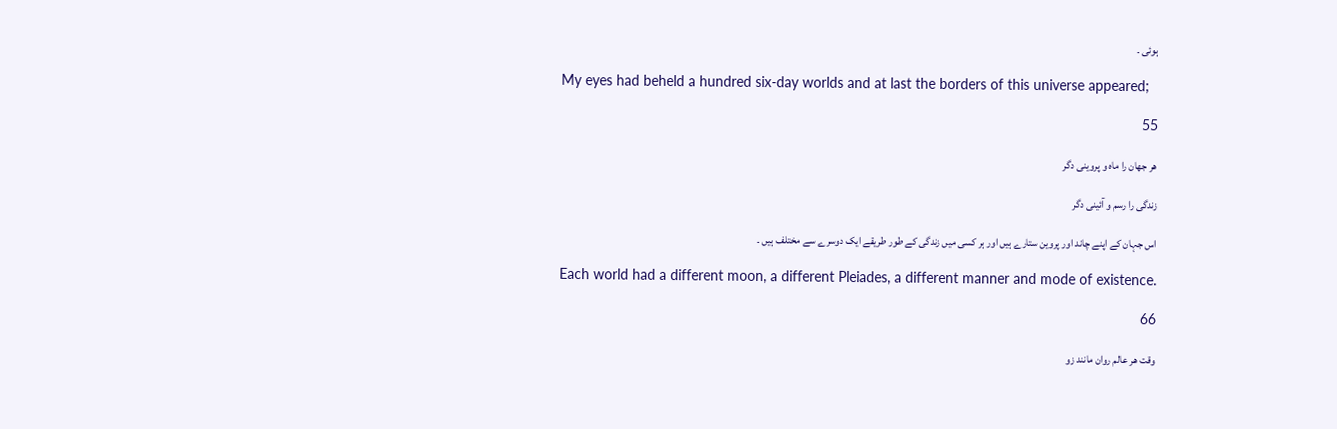ہوئی ۔

My eyes had beheld a hundred six-day worlds and at last the borders of this universe appeared;

55

هر جهان را ماه و پروینی دگر

زندگی را رسم و آئینی دگر

اس جہان کے اپنے چاند اور پروین ستارے ہیں اور ہر کسی میں زندگی کے طور طریقے ایک دوسرے سے مختلف ہیں ۔

Each world had a different moon, a different Pleiades, a different manner and mode of existence.

66

وقت هر عالم روان مانند زو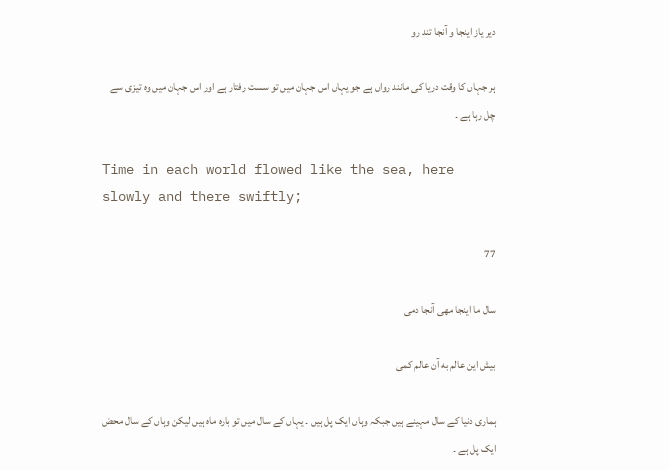دیر یاز اینجا و آنجا تند رو

ہر جہاں کا وقت دریا کی مانند رواں ہے جو یہاں اس جہان میں تو سست رفتار ہے اور اس جہان میں وہ تیزی سے چل رہا ہے ۔

Time in each world flowed like the sea, here slowly and there swiftly;

77

سال ما اینجا مهی آنجا دمی

بیش این عالم به آن عالم کمی

ہماری دنیا کے سال مہینے ہیں جبکہ وہاں ایک پل ہیں ۔ یہاں کے سال میں تو بارہ ماہ ہیں لیکن وہاں کے سال محض ایک پل ہے ۔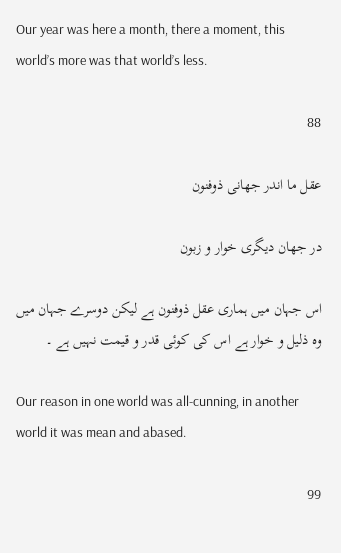Our year was here a month, there a moment, this world’s more was that world’s less.

88

عقل ما اندر جهانی ذوفنون

در جهان دیگری خوار و زبون

اس جہان میں ہماری عقل ذوفنون ہے لیکن دوسرے جہان میں وہ ذلیل و خوار ہے اس کی کوئی قدر و قیمت نہیں ہے ۔

Our reason in one world was all-cunning, in another world it was mean and abased.

99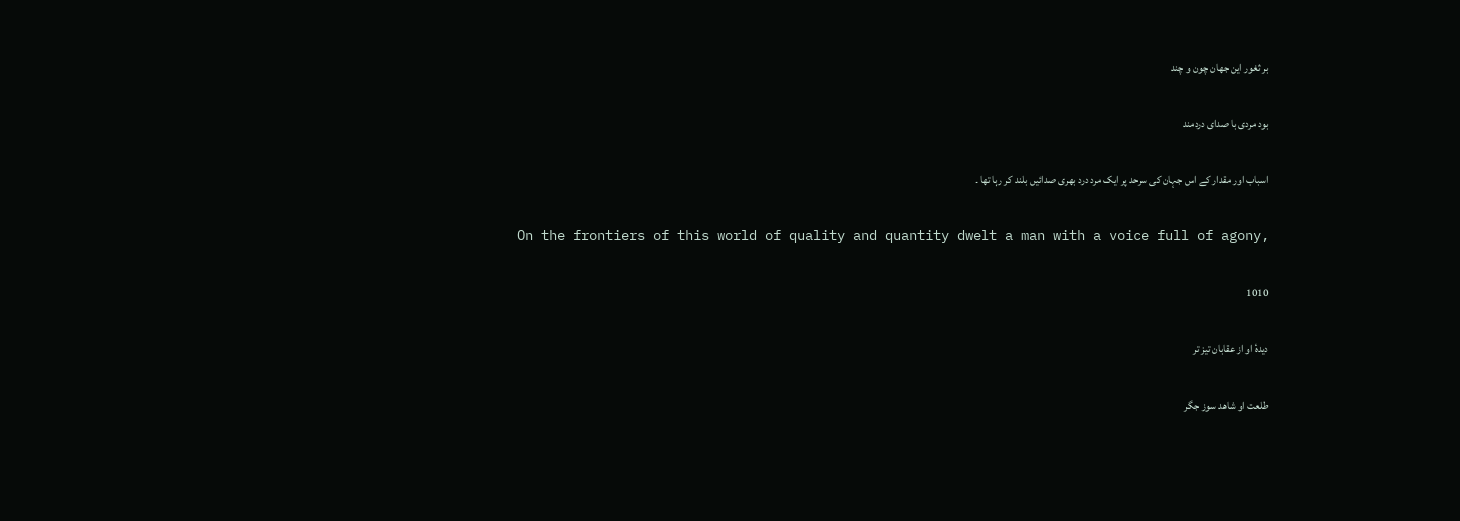بر ثغور این جهان چون و چند

بود مردی با صدای دردمند

اسباب اور مقدار کے اس جہان کی سرحد پر ایک مرد درد بھری صدائیں بلند کر رہا تھا ۔

On the frontiers of this world of quality and quantity dwelt a man with a voice full of agony,

1010

دیدهٔ او از عقابان تیز تر

طلعت او شاهد سوز جگر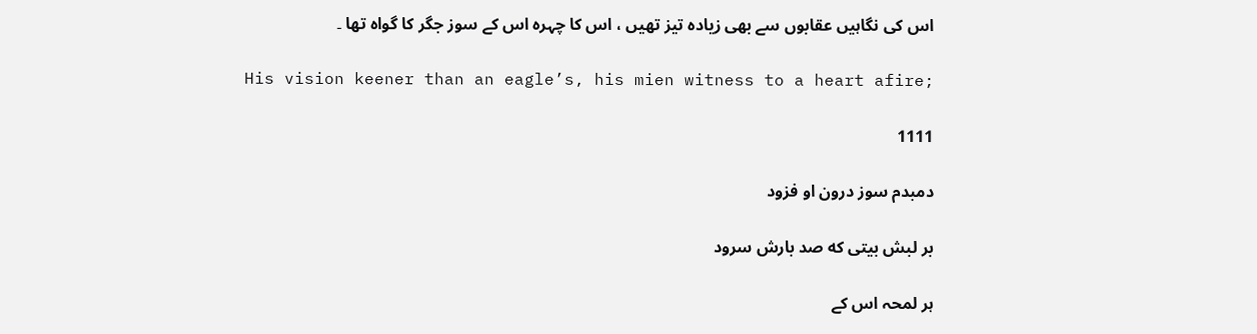اس کی نگاہیں عقابوں سے بھی زیادہ تیز تھیں ، اس کا چہرہ اس کے سوز جگر کا گواہ تھا ۔

His vision keener than an eagle’s, his mien witness to a heart afire;

1111

دمبدم سوز درون او فزود

بر لبش بیتی که صد بارش سرود

ہر لمحہ اس کے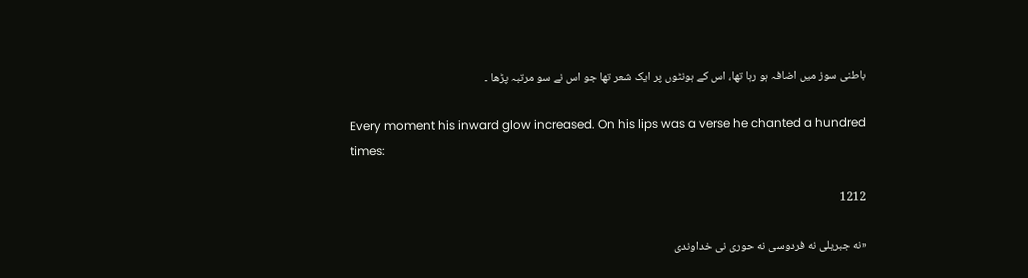باطنی سوز میں اضافہ ہو رہا تھا، اس کے ہونٹوں پر ایک شعر تھا جو اس نے سو مرتبہ پڑھا ۔

Every moment his inward glow increased. On his lips was a verse he chanted a hundred times:

1212

«نه جبریلی نه فردوسی نه حوری نی خداوندی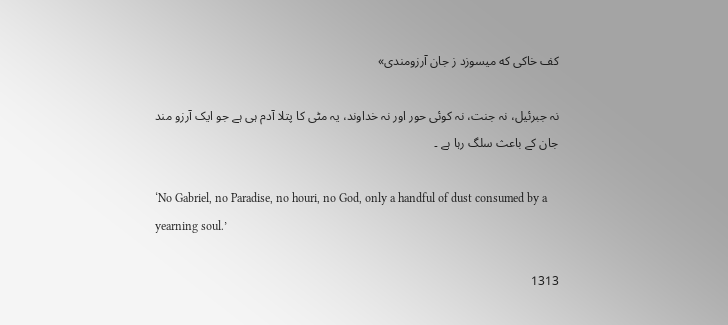کف خاکی که میسوزد ز جان آرزومندی»

نہ جبرئیل، نہ جنت، نہ کوئی حور اور نہ خداوند، یہ مٹی کا پتلا آدم ہی ہے جو ایک آرزو مند جان کے باعث سلگ رہا ہے ۔

‘No Gabriel, no Paradise, no houri, no God, only a handful of dust consumed by a yearning soul.’

1313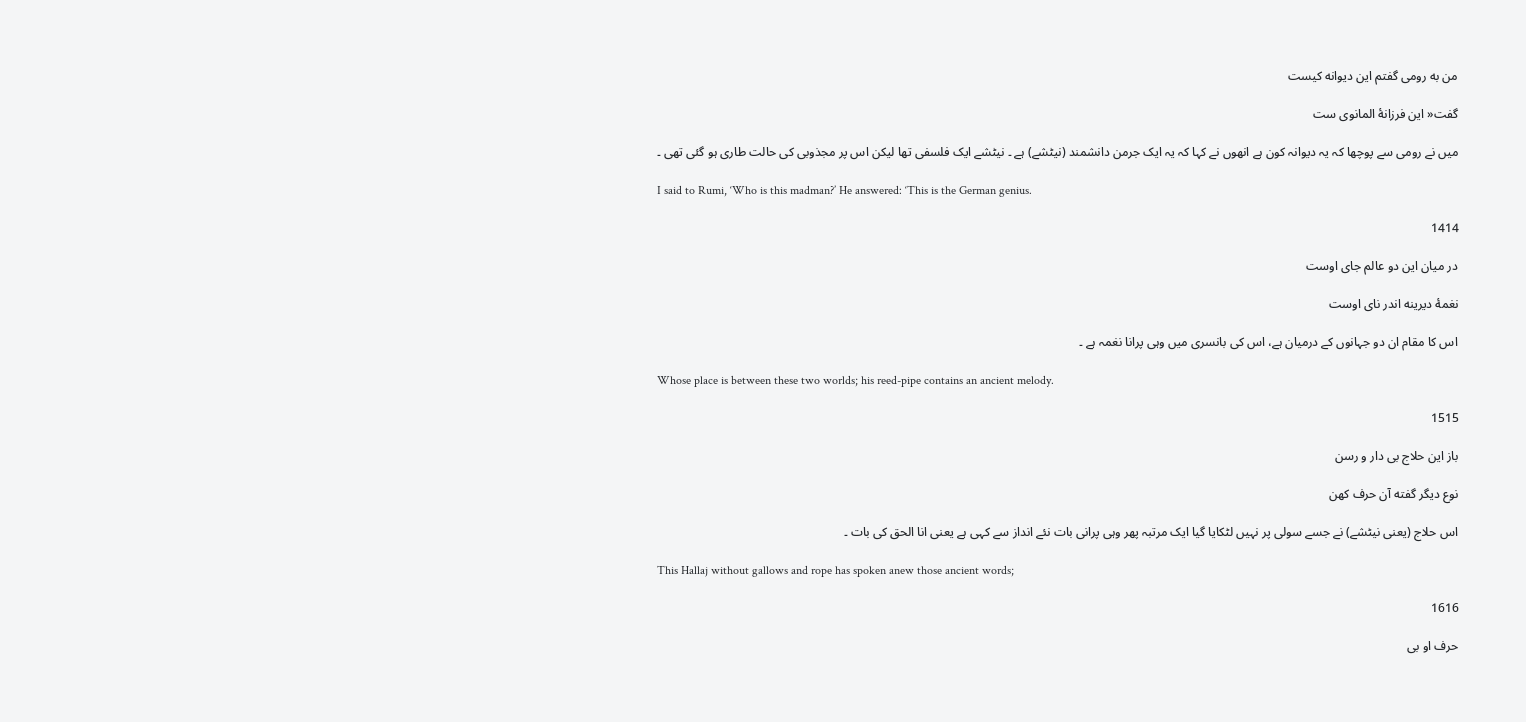من به رومی گفتم این دیوانه کیست

گفت« این فرزانهٔ المانوی ست

میں نے رومی سے پوچھا کہ یہ دیوانہ کون ہے انھوں نے کہا کہ یہ ایک جرمن دانشمند (نیٹشے) ہے ۔ نیٹشے ایک فلسفی تھا لیکن اس پر مجذوبی کی حالت طاری ہو گئی تھی ۔

I said to Rumi, ‘Who is this madman?’ He answered: ‘This is the German genius.

1414

در میان این دو عالم جای اوست

نغمهٔ دیرینه اندر نای اوست

اس کا مقام ان دو جہانوں کے درمیان ہے، اس کی بانسری میں وہی پرانا نغمہ ہے ۔

Whose place is between these two worlds; his reed-pipe contains an ancient melody.

1515

باز این حلاج بی دار و رسن

نوع دیگر گفته آن حرف کهن

اس حلاج (یعنی نیٹشے) نے جسے سولی پر نہیں لٹکایا گیا ایک مرتبہ پھر وہی پرانی بات نئے انداز سے کہی ہے یعنی انا الحق کی بات ۔

This Hallaj without gallows and rope has spoken anew those ancient words;

1616

حرف او بی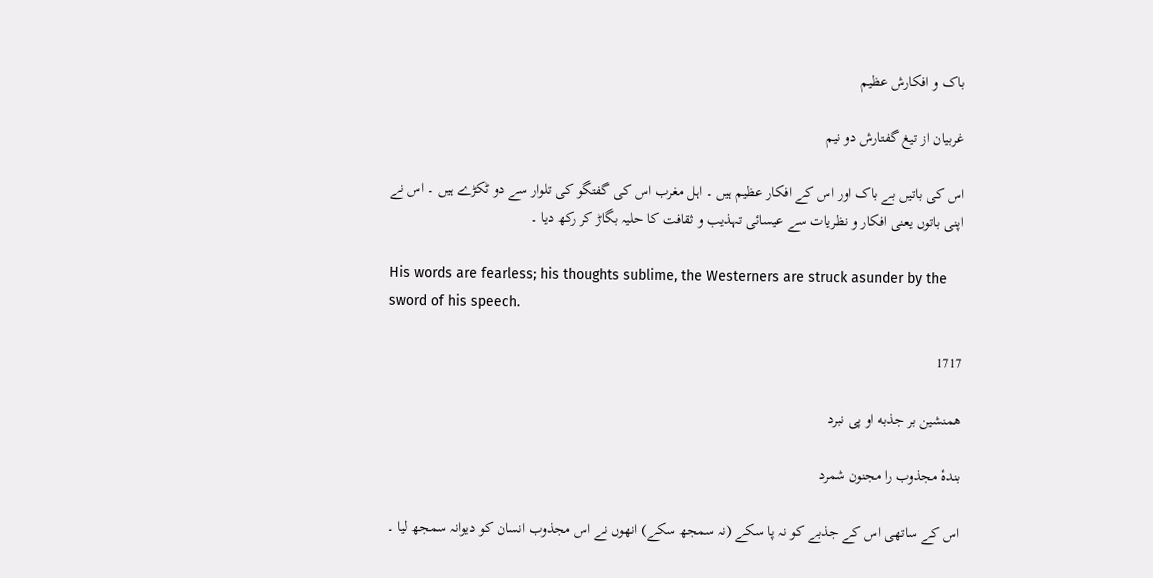باک و افکارش عظیم

غربیان از تیغ گفتارش دو نیم

اس کی باتیں بے باک اور اس کے افکار عظیم ہیں ۔ اہل مغرب اس کی گفتگو کی تلوار سے دو ٹکڑے ہیں ۔ اس نے اپنی باتوں یعنی افکار و نظریات سے عیسائی تہذیب و ثقافت کا حلیہ بگاڑ کر رکھ دیا ۔

His words are fearless; his thoughts sublime, the Westerners are struck asunder by the sword of his speech.

1717

همنشین بر جذبه او پی نبرد

بندهٔ مجذوب را مجنون شمرد

اس کے ساتھی اس کے جذبے کو نہ پا سکے (نہ سمجھ سکے) انھوں نے اس مجذوب انسان کو دیوانہ سمجھ لیا ۔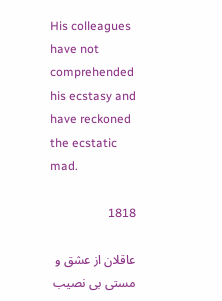His colleagues have not comprehended his ecstasy and have reckoned the ecstatic mad.

1818

عاقلان از عشق و مستی بی نصیب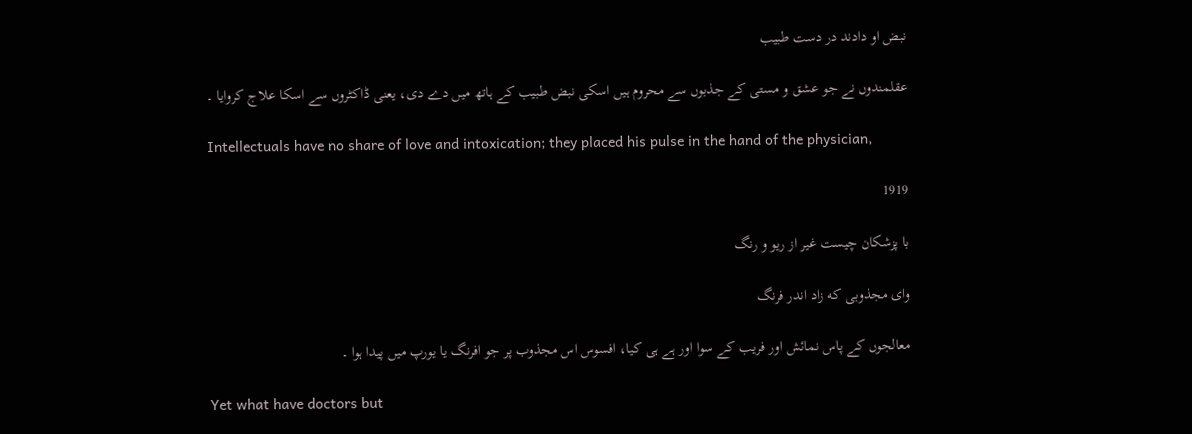نبض او دادند در دست طبیب

عقلمندوں نے جو عشق و مستی کے جذبوں سے محروم ہیں اسکی نبض طبیب کے ہاتھ میں دے دی، یعنی ڈاکٹروں سے اسکا علاج کروایا ۔

Intellectuals have no share of love and intoxication; they placed his pulse in the hand of the physician,

1919

با پزشکان چیست غیر از ریو و رنگ

وای مجذوبی که زاد اندر فرنگ

معالجوں کے پاس نمائش اور فریب کے سوا اور ہے ہی کیا، افسوس اس مجذوب پر جو افرنگ یا یورپ میں پیدا ہوا ۔

Yet what have doctors but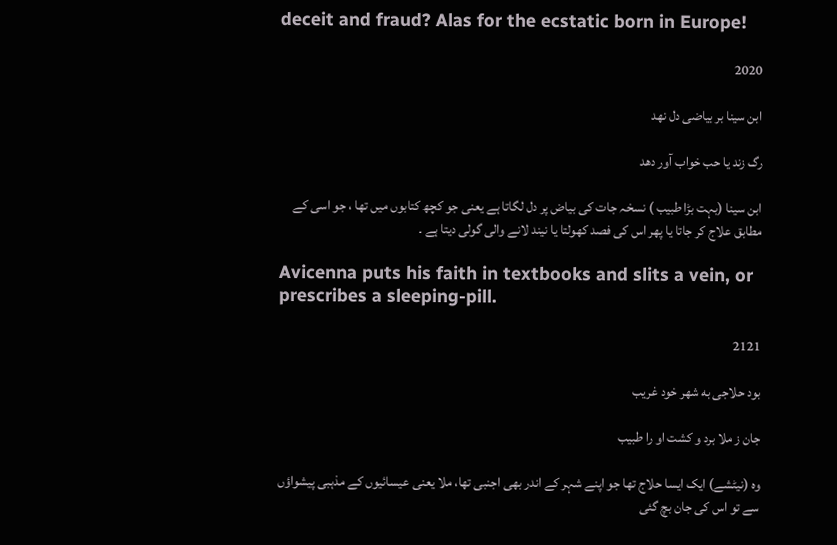deceit and fraud? Alas for the ecstatic born in Europe!

2020

ابن سینا بر بیاضی دل نهد

رگ زند یا حب خواب آور دهد

ابن سینا (بہت بڑا طبیب ) نسخہ جات کی بیاض پر دل لگاتا ہے یعنی جو کچھ کتابوں میں تھا ، جو اسی کے مطابق علاج کر جاتا یا پھر اس کی فصد کھولتا یا نیند لانے والی گولی دیتا ہے ۔

Avicenna puts his faith in textbooks and slits a vein, or prescribes a sleeping-pill.

2121

بود حلاجی به شهر خود غریب

جان ز ملا برد و کشت او را طبیب

وہ (نیٹشے) ایک ایسا حلاج تھا جو اپنے شہر کے اندر بھی اجنبی تھا، ملا یعنی عیسائیوں کے مذہبی پیشواؤں سے تو اس کی جان بچ گئی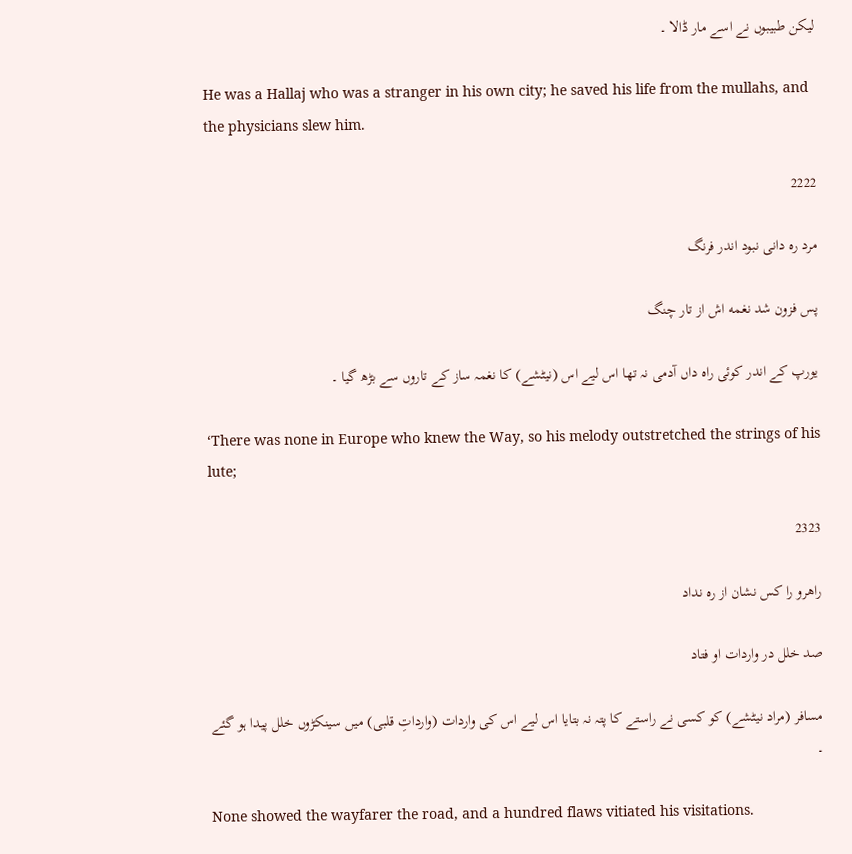لیکن طبیبوں نے اسے مار ڈالا ۔

He was a Hallaj who was a stranger in his own city; he saved his life from the mullahs, and the physicians slew him.

2222

مرد ره دانی نبود اندر فرنگ

پس فزون شد نغمه اش از تار چنگ

یورپ کے اندر کوئی راہ داں آدمی نہ تھا اس لیے اس (نیٹشے) کا نغمہ ساز کے تاروں سے بڑھ گیا ۔

‘There was none in Europe who knew the Way, so his melody outstretched the strings of his lute;

2323

راهرو را کس نشان از ره نداد

صد خلل در واردات او فتاد

مسافر (مراد نیٹشے) کو کسی نے راستے کا پتہ نہ بتایا اس لیے اس کی واردات (وارداتِ قلبی) میں سینکڑوں خلل پیدا ہو گئے ۔

None showed the wayfarer the road, and a hundred flaws vitiated his visitations.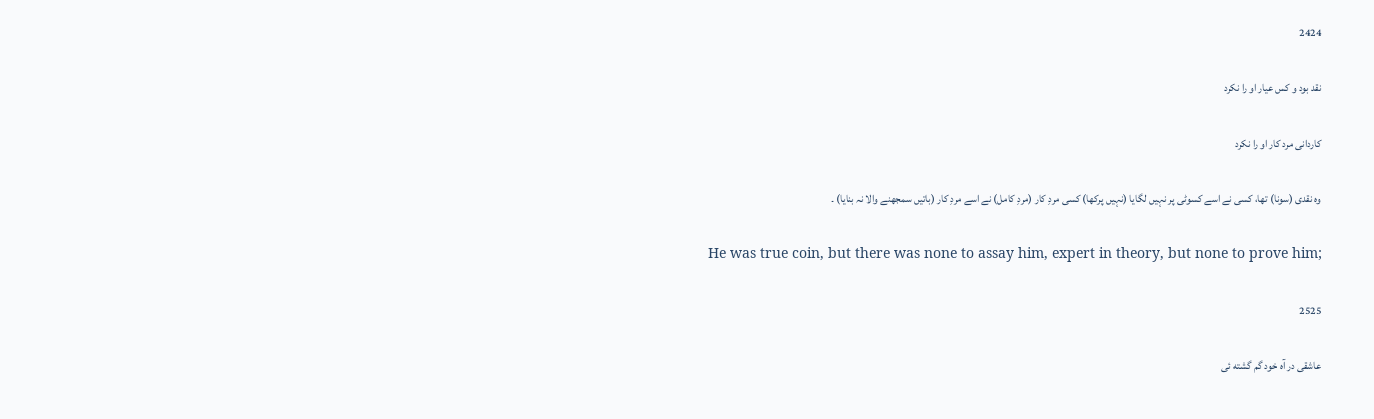2424

نقد بود و کس عیار او را نکرد

کاردانی مرد کار او را نکرد

وہ نقدی (سونا) تھا، کسی نے اسے کسوٹی پر نہیں لگایا (نہیں پرکھا) کسی مردِ کار (مردِ کامل) نے اسے مردِ کار (باتیں سمجھنے والا نہ بنایا) ۔

He was true coin, but there was none to assay him, expert in theory, but none to prove him;

2525

عاشقی در آه خود گم گشته ئی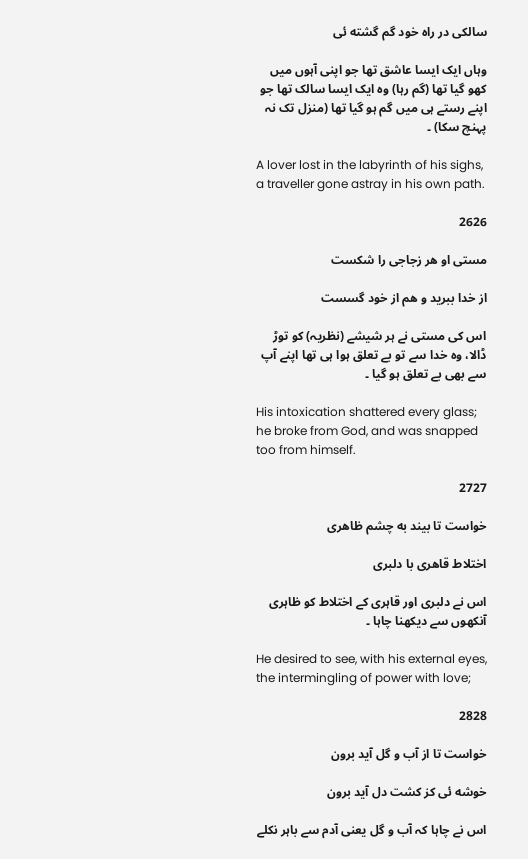سالکی در راه خود گم گشته ئی

وہاں ایک ایسا عاشق تھا جو اپنی آہوں میں کھو گیا تھا (گم رہا) وہ ایک ایسا سالک تھا جو اپنے رستے ہی میں گم ہو گیا تھا (منزل تک نہ پہنچ سکا) ۔

A lover lost in the labyrinth of his sighs, a traveller gone astray in his own path.

2626

مستی او هر زجاجی را شکست

از خدا ببرید و هم از خود گسست

اس کی مستی نے ہر شیشے (نظریہ) کو توڑ ڈالا، وہ خدا سے تو بے تعلق ہوا ہی تھا اپنے آپ سے بھی بے تعلق ہو گیا ۔

His intoxication shattered every glass; he broke from God, and was snapped too from himself.

2727

خواست تا بیند به چشم ظاهری

اختلاط قاهری با دلبری

اس نے دلبری اور قاہری کے اختلاط کو ظاہری آنکھوں سے دیکھنا چاہا ۔

He desired to see, with his external eyes, the intermingling of power with love;

2828

خواست تا از آب و گل آید برون

خوشه ئی کز کشت دل آید برون

اس نے چاہا کہ آب و گل یعنی آدم سے باہر نکلے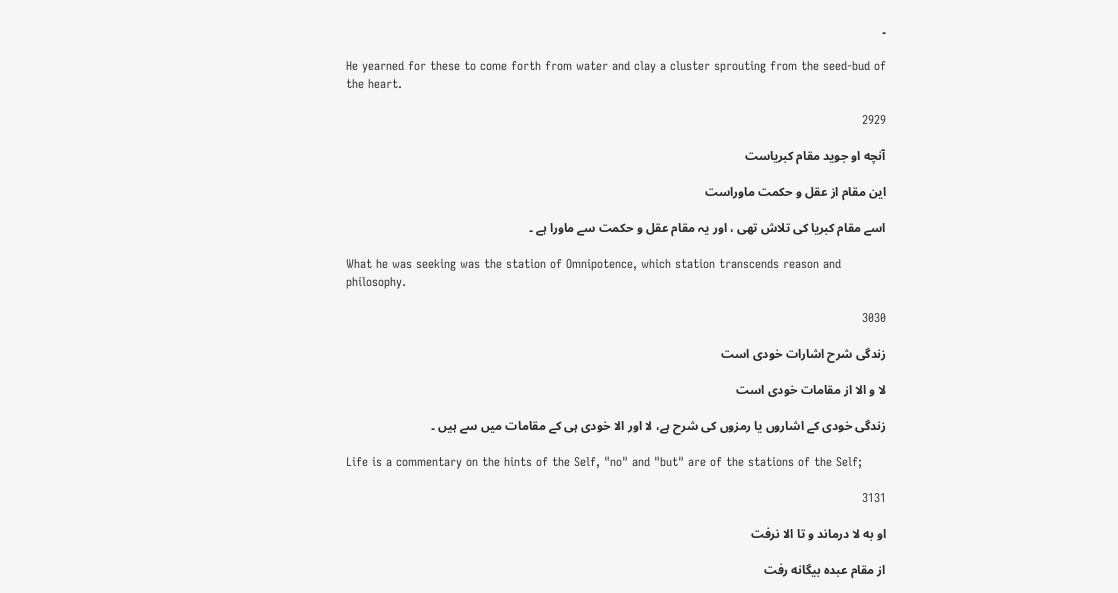۔

He yearned for these to come forth from water and clay a cluster sprouting from the seed-bud of the heart.

2929

آنچه او جوید مقام کبریاست

این مقام از عقل و حکمت ماوراست

اسے مقام کبریا کی تلاش تھی ، اور یہ مقام عقل و حکمت سے ماورا ہے ۔

What he was seeking was the station of Omnipotence, which station transcends reason and philosophy.

3030

زندگی شرح اشارات خودی است

لا و الا از مقامات خودی است

زندگی خودی کے اشاروں یا رمزوں کی شرح ہے، لا اور الا خودی ہی کے مقامات میں سے ہیں ۔

Life is a commentary on the hints of the Self, "no" and "but" are of the stations of the Self;

3131

او به لا درماند و تا الا نرفت

از مقام عبده بیگانه رفت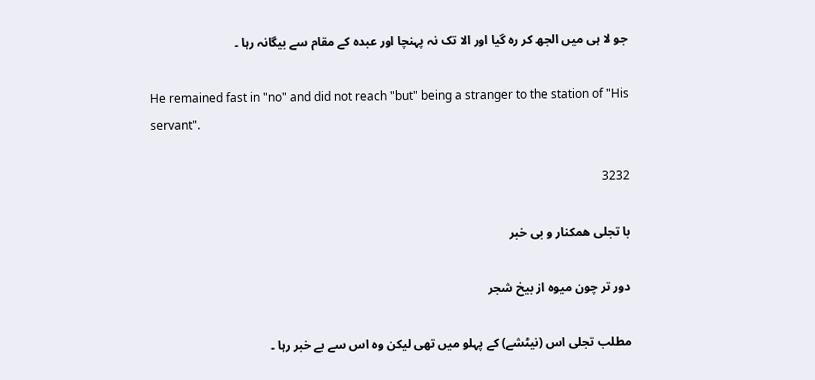جو لا ہی میں الجھ کر رہ گیا اور الا تک نہ پہنچا اور عبدہ کے مقام سے بیگانہ رہا ۔

He remained fast in "no" and did not reach "but" being a stranger to the station of "His servant".

3232

با تجلی همکنار و بی خبر

دور تر چون میوه از بیخ شجر

مطلب تجلی اس (نیٹشے) کے پہلو میں تھی لیکن وہ اس سے بے خبر رہا ۔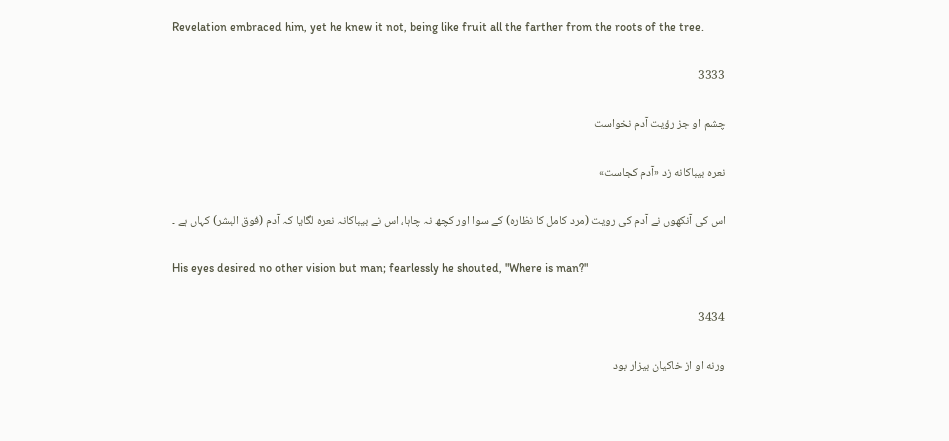Revelation embraced him, yet he knew it not, being like fruit all the farther from the roots of the tree.

3333

چشم او جز رؤیت آدم نخواست

نعره بیباکانه زد «آدم کجاست»

اس کی آنکھوں نے آدم کی رویت (مرد کامل کا نظارہ) کے سوا اور کچھ نہ چاہا، اس نے بیباکانہ نعرہ لگایا کہ آدم (فوق البشر) کہاں ہے ۔

His eyes desired no other vision but man; fearlessly he shouted, "Where is man?"

3434

ورنه او از خاکیان بیزار بود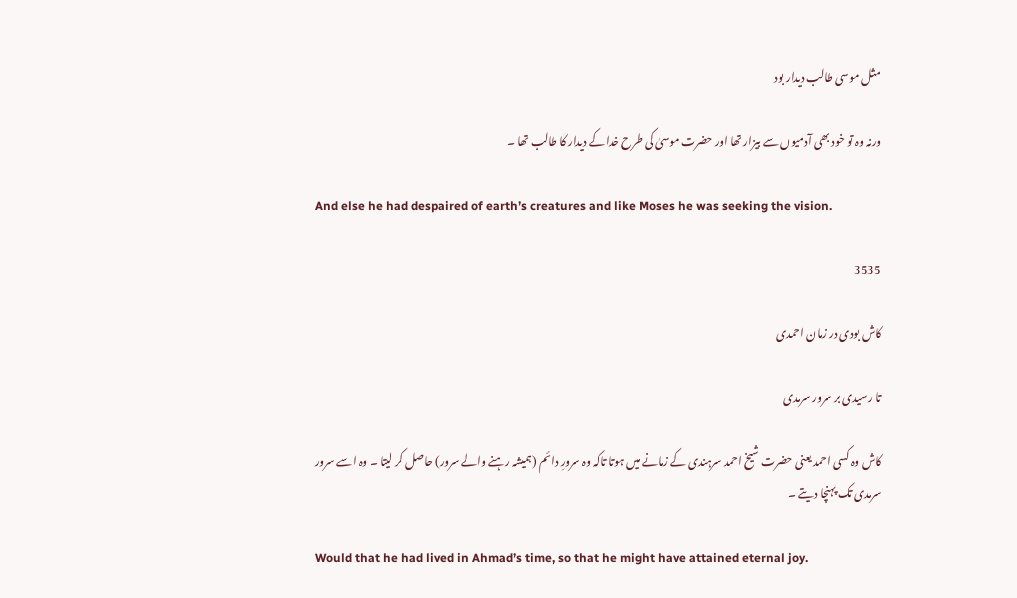مثل موسی طالب دیدار بود

ورنہ وہ تو خود بھی آدمیوں سے بیزار تھا اور حضرت موسیٰ کی طرح خدا کے دیدار کا طالب تھا ۔

And else he had despaired of earth’s creatures and like Moses he was seeking the vision.

3535

کاش بودی در زمان احمدی

تا رسیدی بر سرور سرمدی

کاش وہ کسی احمد یعنی حضرت شیخ احمد سرہندی کے زمانے میں ہوتا تاکہ وہ سرورِ دائم (ہمیشہ رہنے والے سرور) حاصل کر لیتا ۔ وہ اسے سرور سرمدی تک پہنچا دیتے ۔

Would that he had lived in Ahmad’s time, so that he might have attained eternal joy.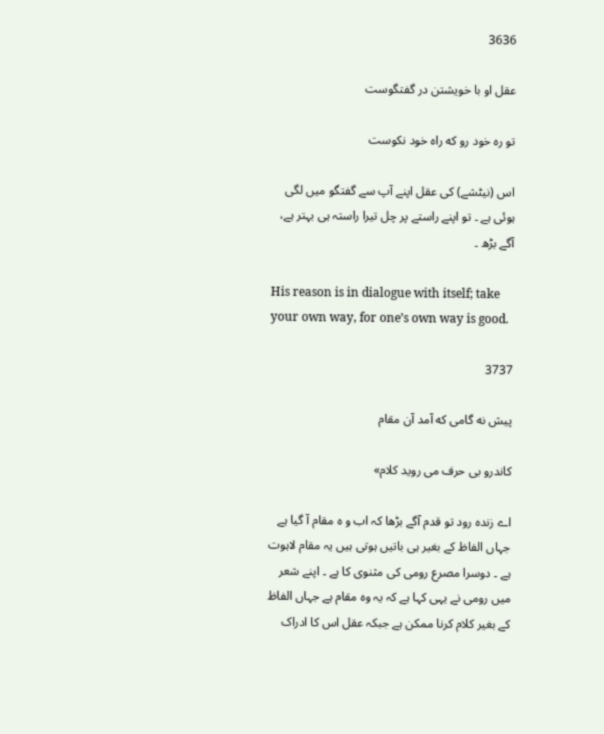3636

عقل او با خویشتن در گفتگوست

تو ره خود رو که راه خود نکوست

اس (نیٹشے) کی عقل اپنے آپ سے گفتگو میں لگی ہوئی ہے ۔ تو اپنے راستے پر چل تیرا راستہ ہی بہتر ہے، آگے بڑھ ۔

His reason is in dialogue with itself; take your own way, for one’s own way is good.

3737

پیش نه گامی که آمد آن مقام

کاندرو بی حرف می روید کلام»

اے زندہ رود تو قدم آگے بڑھا کہ اب و ہ مقام آ گیا ہے جہاں الفاظ کے بغیر ہی باتیں ہوتی ہیں یہ مقام لاہوت ہے ۔ دوسرا مصرع رومی کی مثنوی کا ہے ۔ اپنے شعر میں رومی نے یہی کہا ہے کہ یہ وہ مقام ہے جہاں الفاظ کے بغیر کلام کرنا ممکن ہے جبکہ عقل اس کا ادراک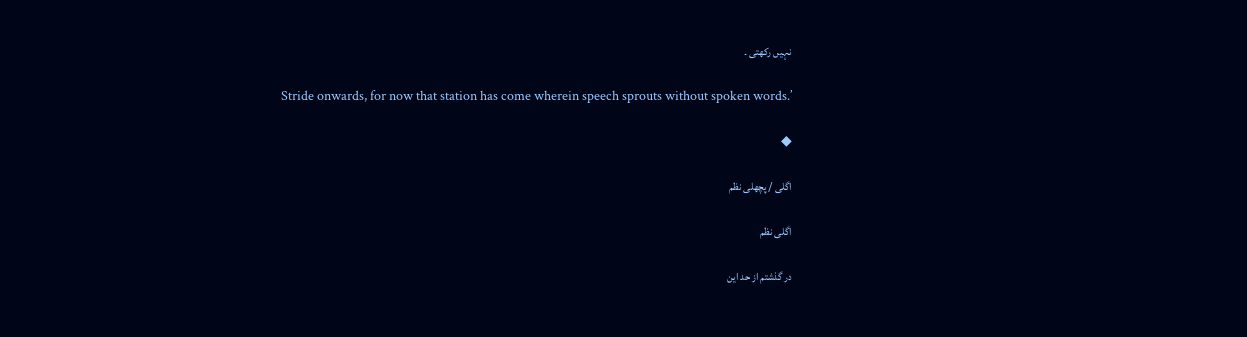نہیں رکھتی ۔

Stride onwards, for now that station has come wherein speech sprouts without spoken words.’

◆

اگلی / پچھلی نظم

اگلی نظم

در گذشتم از حد این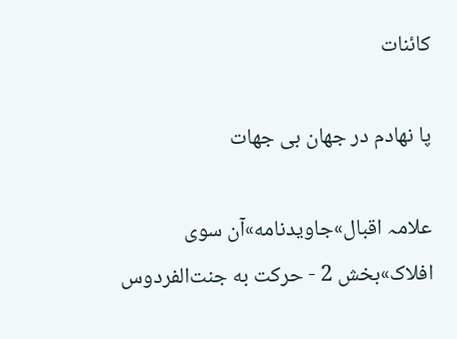کائنات

پا نهادم در جهان بی جهات

علامہ اقبال»جاویدنامه»آن سوی افلاک»بخش 2 - حرکت به جنت‌الفردوس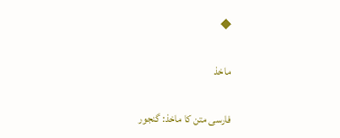◆

ماخذ

فارسی متن کا ماخذ: گنجور